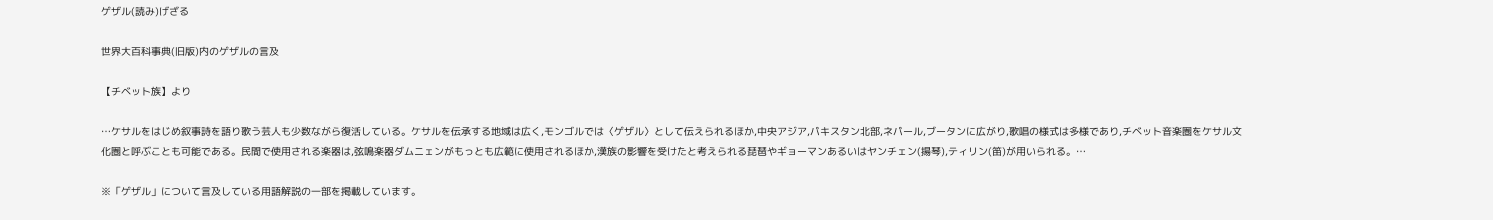ゲザル(読み)げざる

世界大百科事典(旧版)内のゲザルの言及

【チベット族】より

…ケサルをはじめ叙事詩を語り歌う芸人も少数ながら復活している。ケサルを伝承する地域は広く,モンゴルでは〈ゲザル〉として伝えられるほか,中央アジア,パキスタン北部,ネパール,ブータンに広がり,歌唱の様式は多様であり,チベット音楽圏をケサル文化圏と呼ぶことも可能である。民間で使用される楽器は,弦鳴楽器ダムニェンがもっとも広範に使用されるほか,漢族の影響を受けたと考えられる琵琶やギョーマンあるいはヤンチェン(揚琴),ティリン(笛)が用いられる。…

※「ゲザル」について言及している用語解説の一部を掲載しています。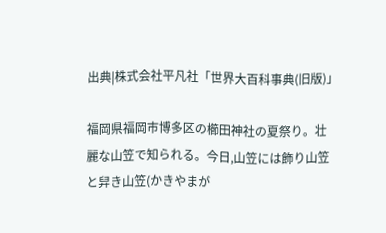出典|株式会社平凡社「世界大百科事典(旧版)」

福岡県福岡市博多区の櫛田神社の夏祭り。壮麗な山笠で知られる。今日,山笠には飾り山笠と舁き山笠(かきやまが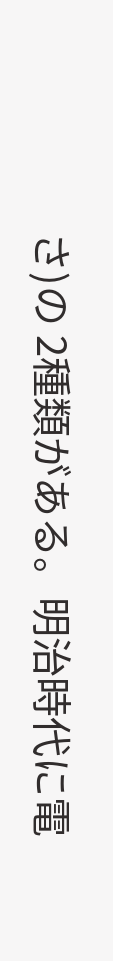さ)の 2種類がある。明治時代に電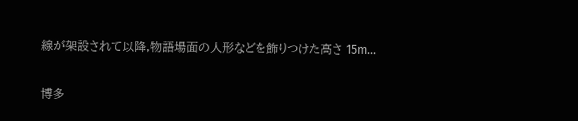線が架設されて以降,物語場面の人形などを飾りつけた高さ 15m...

博多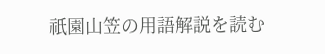祇園山笠の用語解説を読む